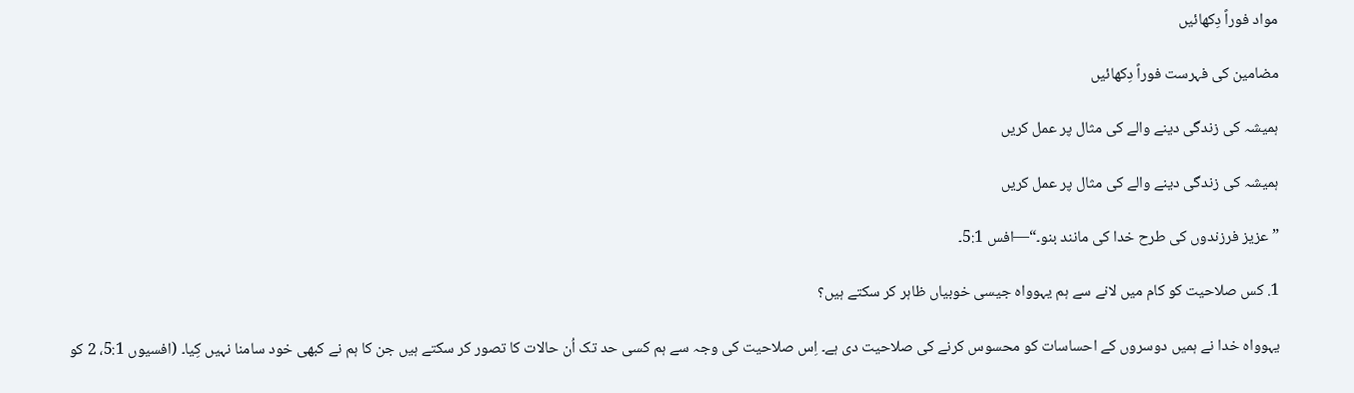مواد فوراً دِکھائیں

مضامین کی فہرست فوراً دِکھائیں

ہمیشہ کی زندگی دینے والے کی مثال پر عمل کریں

ہمیشہ کی زندگی دینے والے کی مثال پر عمل کریں

”عزیز فرزندوں کی طرح خدا کی مانند بنو۔“—افس 5:1۔

1. کس صلاحیت کو کام میں لانے سے ہم یہوواہ جیسی خوبیاں ظاہر کر سکتے ہیں؟

یہوواہ خدا نے ہمیں دوسروں کے احساسات کو محسوس کرنے کی صلاحیت دی ہے۔ اِس صلاحیت کی وجہ سے ہم کسی حد تک اُن حالات کا تصور کر سکتے ہیں جن کا ہم نے کبھی خود سامنا نہیں کِیا۔ (افسیوں 5:1، 2 کو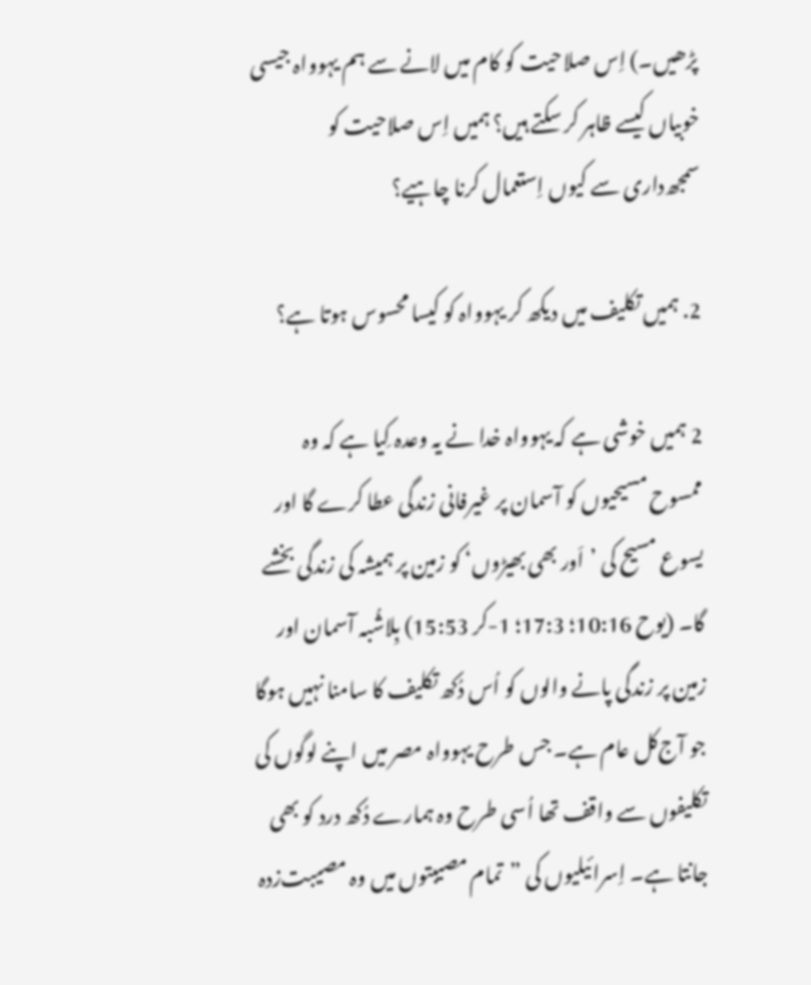پڑھیں۔) اِس صلاحیت کو کام میں لانے سے ہم یہوواہ جیسی خوبیاں کیسے ظاہر کر سکتے ہیں؟ ہمیں اِس صلاحیت کو سمجھ‌داری سے کیوں اِستعمال کرنا چاہیے؟

2. ہمیں تکلیف میں دیکھ کر یہوواہ کو کیسا محسوس ہوتا ہے؟

2 ہمیں خوشی ہے کہ یہوواہ خدا نے یہ وعدہ کِیا ہے کہ وہ ممسوح مسیحیوں کو آسمان پر غیرفانی زندگی عطا کرے گا اور یسوع مسیح کی ’اَور بھی بھیڑوں‘ کو زمین پر ہمیشہ کی زندگی بخشے گا۔ (یوح 10:16؛ 17:3؛ 1-کر 15:53) بِلاشُبہ آسمان اور زمین پر زندگی پانے والوں کو اُس دُکھ تکلیف کا سامنا نہیں ہوگا جو آج‌کل عام ہے۔ جس طرح یہوواہ مصر میں اپنے لوگوں کی تکلیفوں سے واقف تھا اُسی طرح وہ ہمارے دُکھ درد کو بھی جانتا ہے۔ اِسرائیلیوں کی ”تمام مصیبتوں میں وہ مصیبت‌زدہ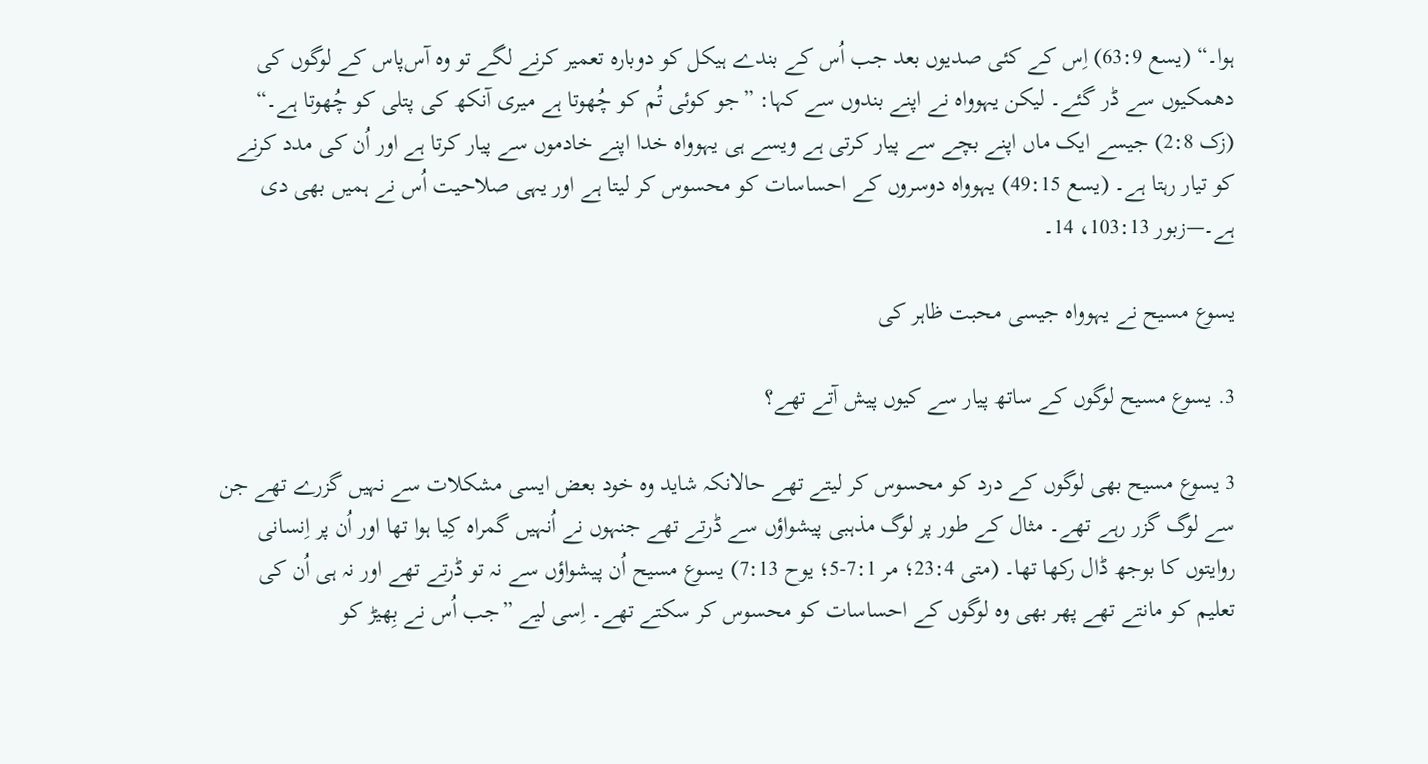ہوا۔“ (یسع 63:9) اِس کے کئی صدیوں بعد جب اُس کے بندے ہیکل کو دوبارہ تعمیر کرنے لگے تو وہ آس‌پاس کے لوگوں کی دھمکیوں سے ڈر گئے۔ لیکن یہوواہ نے اپنے بندوں سے کہا: ”جو کوئی تُم کو چُھوتا ہے میری آنکھ کی پتلی کو چُھوتا ہے۔“ (زک 2:8) جیسے ایک ماں اپنے بچے سے پیار کرتی ہے ویسے ہی یہوواہ خدا اپنے خادموں سے پیار کرتا ہے اور اُن کی مدد کرنے کو تیار رہتا ہے۔ (یسع 49:15) یہوواہ دوسروں کے احساسات کو محسوس کر لیتا ہے اور یہی صلاحیت اُس نے ہمیں بھی دی ہے۔—زبور 103:13، 14۔

یسوع مسیح نے یہوواہ جیسی محبت ظاہر کی

3. یسوع مسیح لوگوں کے ساتھ پیار سے کیوں پیش آتے تھے؟

3 یسوع مسیح بھی لوگوں کے درد کو محسوس کر لیتے تھے حالانکہ شاید وہ خود بعض ایسی مشکلات سے نہیں گزرے تھے جن سے لوگ گزر رہے تھے۔ مثال کے طور پر لوگ مذہبی پیشواؤں سے ڈرتے تھے جنہوں نے اُنہیں گمراہ کِیا ہوا تھا اور اُن پر اِنسانی روایتوں کا بوجھ ڈال رکھا تھا۔ (متی 23:4؛ مر 7:1-5؛ یوح 7:13) یسوع مسیح اُن پیشواؤں سے نہ تو ڈرتے تھے اور نہ ہی اُن کی تعلیم کو مانتے تھے پھر بھی وہ لوگوں کے احساسات کو محسوس کر سکتے تھے۔ اِسی لیے ”جب اُس نے بِھیڑ کو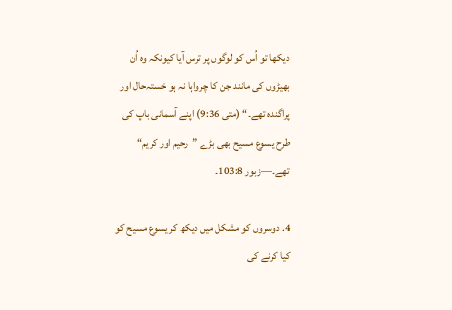دیکھا تو اُس کو لوگوں پر ترس آیا کیونکہ وہ اُن بھیڑوں کی مانند جن کا چرواہا نہ ہو خستہ‌حال اور پراگندہ تھے۔“ (متی 9:36) اپنے آسمانی باپ کی طرح یسوع مسیح بھی بڑے ”رحیم اور کریم“ تھے۔—زبور 103:8۔

4. دوسروں کو مشکل میں دیکھ کر یسوع مسیح کو کیا کرنے کی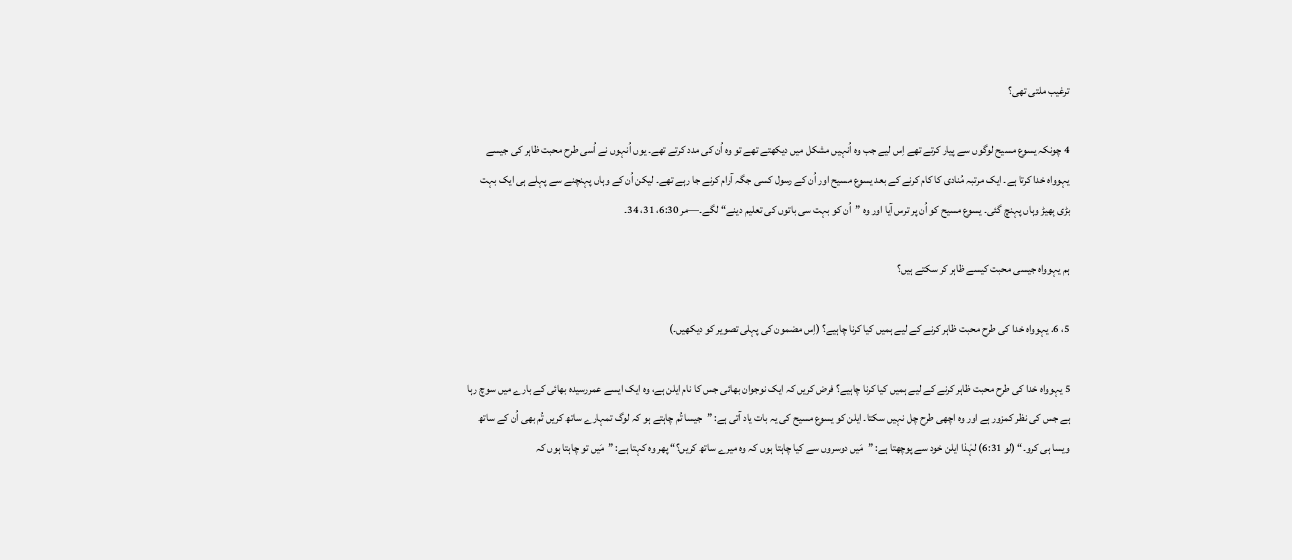ترغیب ملتی تھی؟

4 چونکہ یسوع مسیح لوگوں سے پیار کرتے تھے اِس لیے جب وہ اُنہیں مشکل میں دیکھتے تھے تو وہ اُن کی مدد کرتے تھے۔ یوں اُنہوں نے اُسی طرح محبت ظاہر کی جیسے یہوواہ خدا کرتا ہے۔ ایک مرتبہ مُنادی کا کام کرنے کے بعد یسوع مسیح اور اُن کے رسول کسی جگہ آرام کرنے جا رہے تھے۔ لیکن اُن کے وہاں پہنچنے سے پہلے ہی ایک بہت بڑی بِھیڑ وہاں پہنچ گئی۔ یسوع مسیح کو اُن پر ترس آیا اور وہ ”اُن کو بہت سی باتوں کی تعلیم دینے“ لگے۔—مر 6:30، 31، 34۔

ہم یہوواہ جیسی محبت کیسے ظاہر کر سکتے ہیں؟

5، 6. یہوواہ خدا کی طرح محبت ظاہر کرنے کے لیے ہمیں کیا کرنا چاہیے؟ (اِس مضمون کی پہلی تصویر کو دیکھیں۔)

5 یہوواہ خدا کی طرح محبت ظاہر کرنے کے لیے ہمیں کیا کرنا چاہیے؟ فرض کریں کہ ایک نوجوان بھائی جس کا نام ایلن ہے، وہ ایک ایسے عمررسیدہ بھائی کے بارے میں سوچ رہا ہے جس کی نظر کمزور ہے اور وہ اچھی طرح چل نہیں سکتا۔ ایلن کو یسوع مسیح کی یہ بات یاد آتی ہے: ”جیسا تُم چاہتے ہو کہ لوگ تمہارے ساتھ کریں تُم بھی اُن کے ساتھ ویسا ہی کرو۔“ (لو 6:31) لہٰذا ایلن خود سے پوچھتا ہے: ”مَیں دوسروں سے کیا چاہتا ہوں کہ وہ میرے ساتھ کریں؟“ پھر وہ کہتا ہے: ”مَیں تو چاہتا ہوں کہ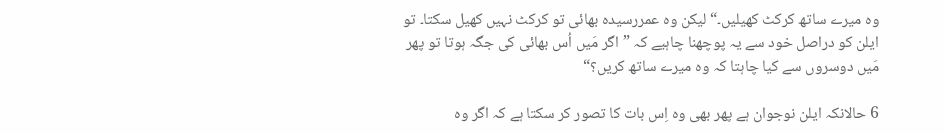وہ میرے ساتھ کرکٹ کھیلیں۔“ لیکن وہ عمررسیدہ بھائی تو کرکٹ نہیں کھیل سکتا۔ تو ایلن کو دراصل خود سے یہ پوچھنا چاہیے کہ ”اگر مَیں اُس بھائی کی جگہ ہوتا تو پھر مَیں دوسروں سے کیا چاہتا کہ وہ میرے ساتھ کریں؟“

6 حالانکہ ایلن نوجوان ہے پھر بھی وہ اِس بات کا تصور کر سکتا ہے کہ اگر وہ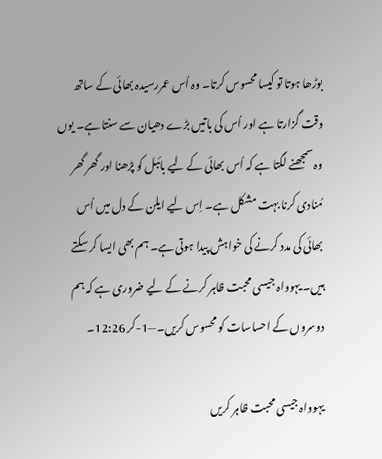بوڑھا ہوتا تو کیسا محسوس کرتا۔ وہ اُس عمررسیدہ بھائی کے ساتھ وقت گزارتا ہے اور اُس کی باتیں بڑے دھیان سے سنتا ہے۔ یوں وہ سمجھنے لگتا ہے کہ اُس بھائی کے لیے بائبل کو پڑھنا اور گھر گھر مُنادی کرنا بہت مشکل ہے۔ اِس لیے ایلن کے دل میں اُس بھائی کی مدد کرنے کی خواہش پیدا ہوتی ہے۔ ہم بھی ایسا کر سکتے ہیں۔ یہوواہ جیسی محبت ظاہر کرنے کے لیے ضروری ہے کہ ہم دوسروں کے احساسات کو محسوس کریں۔—1-کر 12:26۔

یہوواہ جیسی محبت ظاہر کریں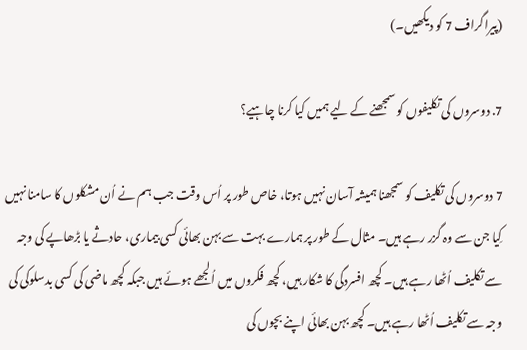(پیراگراف 7 کو دیکھیں۔)

7. دوسروں کی تکلیفوں کو سمجھنے کے لیے ہمیں کیا کرنا چاہیے؟

7 دوسروں کی تکلیف کو سمجھنا ہمیشہ آسان نہیں ہوتا، خاص طور پر اُس وقت جب ہم نے اُن مشکلوں کا سامنا نہیں کِیا جن سے وہ گزر رہے ہیں۔ مثال کے طور پر ہمارے بہت سے بہن بھائی کسی بیماری، حادثے یا بڑھاپے کی وجہ سے تکلیف اُٹھا رہے ہیں۔ کچھ افسردگی کا شکار ہیں، کچھ فکروں میں اُلجھے ہوئے ہیں جبکہ کچھ ماضی کی کسی بدسلوکی کی وجہ سے تکلیف اُٹھا رہے ہیں۔ کچھ بہن بھائی اپنے بچوں کی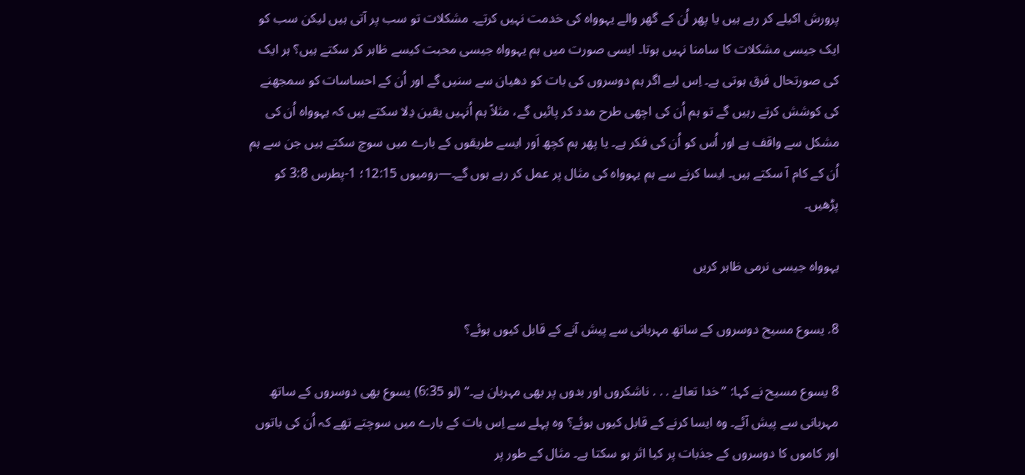پرورش اکیلے کر رہے ہیں یا پھر اُن کے گھر والے یہوواہ کی خدمت نہیں کرتے۔ مشکلات تو سب پر آتی ہیں لیکن سب کو ایک جیسی مشکلات کا سامنا نہیں ہوتا۔ ایسی صورت میں ہم یہوواہ جیسی محبت کیسے ظاہر کر سکتے ہیں؟ ہر ایک کی صورتحال فرق ہوتی ہے۔ اِس لیے اگر ہم دوسروں کی بات کو دھیان سے سنیں گے اور اُن کے احساسات کو سمجھنے کی کوشش کرتے رہیں گے تو ہم اُن کی اچھی طرح مدد کر پائیں گے، مثلاً ہم اُنہیں یقین دِلا سکتے ہیں کہ یہوواہ اُن کی مشکل سے واقف ہے اور اُس کو اُن کی فکر ہے۔ یا پھر ہم کچھ اَور ایسے طریقوں کے بارے میں سوچ سکتے ہیں جن سے ہم اُن کے کام آ سکتے ہیں۔ ایسا کرنے سے ہم یہوواہ کی مثال پر عمل کر رہے ہوں گے۔—رومیوں 12:15؛ 1-پطرس 3:8 کو پڑھیں۔

یہوواہ جیسی نرمی ظاہر کریں

8. یسوع مسیح دوسروں کے ساتھ مہربانی سے پیش آنے کے قابل کیوں ہوئے؟

8 یسوع مسیح نے کہا: ”خدا تعالےٰ . . . ناشکروں اور بدوں پر بھی مہربان ہے۔“ (لو 6:35) یسوع بھی دوسروں کے ساتھ مہربانی سے پیش آئے۔ وہ ایسا کرنے کے قابل کیوں ہوئے؟ وہ پہلے سے اِس بات کے بارے میں سوچتے تھے کہ اُن کی باتوں اور کاموں کا دوسروں کے جذبات پر کیا اثر ہو سکتا ہے۔ مثال کے طور پر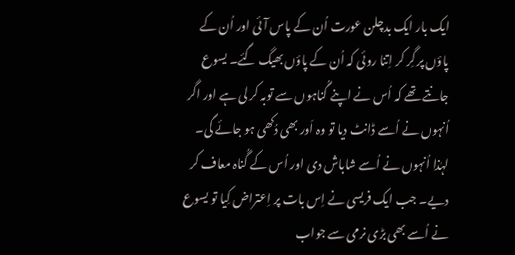ایک بار ایک بدچلن عورت اُن کے پاس آئی اور اُن کے پاؤں پر گِر کر اِتنا روئی کہ اُن کے پاؤں بھیگ گئے۔ یسوع جانتے تھے کہ اُس نے اپنے گُناہوں سے توبہ کر لی ہے اور اگر اُنہوں نے اُسے ڈانٹ دیا تو وہ اَور بھی دُکھی ہو جائے گی۔ لہٰذا اُنہوں نے اُسے شاباش دی اور اُس کے گُناہ معاف کر دیے۔ جب ایک فریسی نے اِس بات پر اِعتراض کِیا تو یسوع نے اُسے بھی بڑی نرمی سے جواب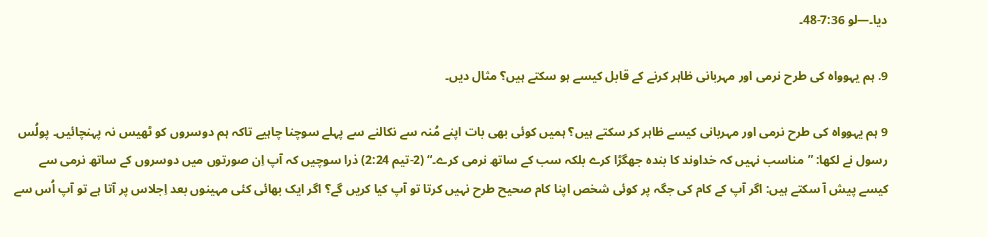دیا۔—لو 7:36-48۔

9. ہم یہوواہ کی طرح نرمی اور مہربانی ظاہر کرنے کے قابل کیسے ہو سکتے ہیں؟ مثال دیں۔

9 ہم یہوواہ کی طرح نرمی اور مہربانی کیسے ظاہر کر سکتے ہیں؟ ہمیں کوئی بھی بات اپنے مُنہ سے نکالنے سے پہلے سوچنا چاہیے تاکہ ہم دوسروں کو ٹھیس نہ پہنچائیں۔ پولُس رسول نے لکھا: ”مناسب نہیں کہ خداوند کا بندہ جھگڑا کرے بلکہ سب کے ساتھ نرمی کرے۔“ (2-تیم 2:24) ذرا سوچیں کہ آپ اِن صورتوں میں دوسروں کے ساتھ نرمی سے کیسے پیش آ سکتے ہیں: اگر آپ کے کام کی جگہ پر کوئی شخص اپنا کام صحیح طرح نہیں کرتا تو آپ کیا کریں گے؟ اگر ایک بھائی کئی مہینوں بعد اِجلاس پر آتا ہے تو آپ اُس سے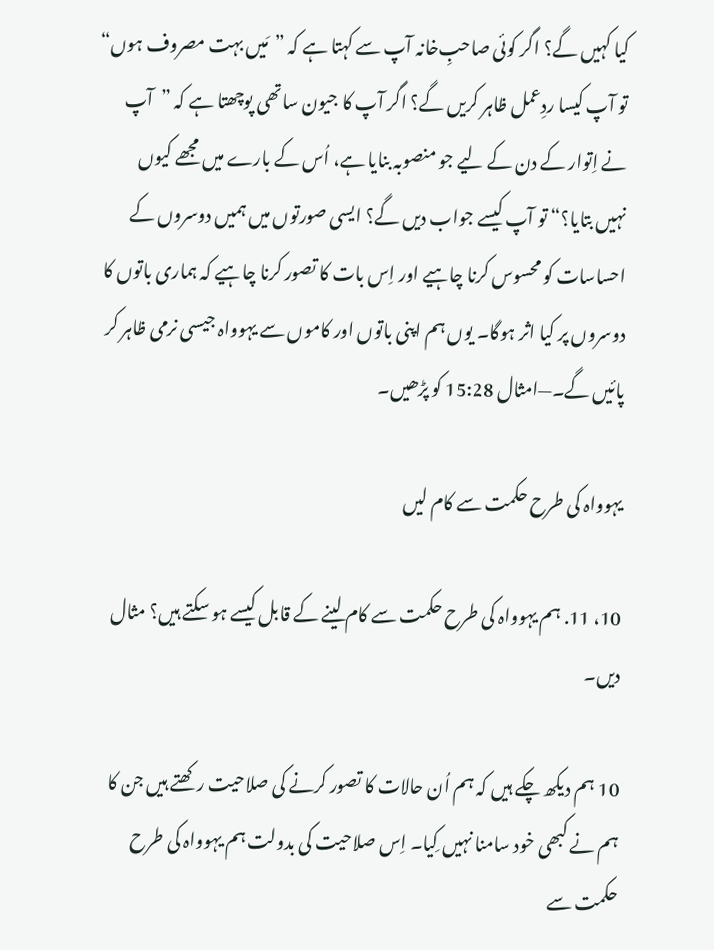کیا کہیں گے؟ اگر کوئی صاحبِ‌خانہ آپ سے کہتا ہے کہ ”مَیں بہت مصروف ہوں“ تو آپ کیسا ردِعمل ظاہر کریں گے؟ اگر آپ کا جیون ساتھی پوچھتا ہے کہ ”آپ نے اِتوار کے دن کے لیے جو منصوبہ بنایا ہے، اُس کے بارے میں مجھے کیوں نہیں بتایا؟“ تو آپ کیسے جواب دیں گے؟ ایسی صورتوں میں ہمیں دوسروں کے احساسات کو محسوس کرنا چاہیے اور اِس بات کا تصور کرنا چاہیے کہ ہماری باتوں کا دوسروں پر کیا اثر ہوگا۔ یوں ہم اپنی باتوں اور کاموں سے یہوواہ جیسی نرمی ظاہر کر پائیں گے۔—امثال 15:28 کو پڑھیں۔

یہوواہ کی طرح حکمت سے کام لیں

10، 11. ہم یہوواہ کی طرح حکمت سے کام لینے کے قابل کیسے ہو سکتے ہیں؟ مثال دیں۔

10 ہم دیکھ چکے ہیں کہ ہم اُن حالات کا تصور کرنے کی صلاحیت رکھتے ہیں جن کا ہم نے کبھی خود سامنا نہیں کِیا۔ اِس صلاحیت کی بدولت ہم یہوواہ کی طرح حکمت سے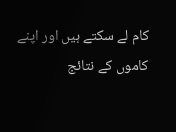کام لے سکتے ہیں اور اپنے کاموں کے نتائج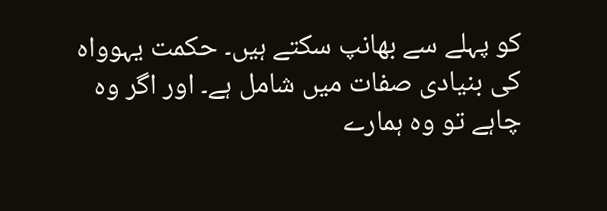کو پہلے سے بھانپ سکتے ہیں۔ حکمت یہوواہ کی بنیادی صفات میں شامل ہے۔ اور اگر وہ چاہے تو وہ ہمارے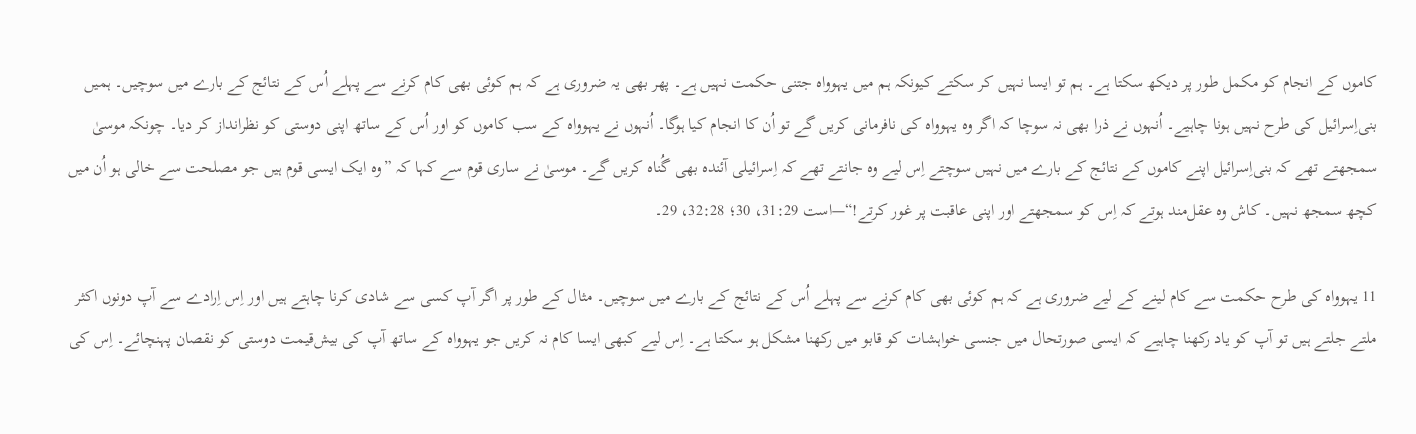کاموں کے انجام کو مکمل طور پر دیکھ سکتا ہے۔ ہم تو ایسا نہیں کر سکتے کیونکہ ہم میں یہوواہ جتنی حکمت نہیں ہے۔ پھر بھی یہ ضروری ہے کہ ہم کوئی بھی کام کرنے سے پہلے اُس کے نتائج کے بارے میں سوچیں۔ ہمیں بنی‌اِسرائیل کی طرح نہیں ہونا چاہیے۔ اُنہوں نے ذرا بھی نہ سوچا کہ اگر وہ یہوواہ کی نافرمانی کریں گے تو اُن کا انجام کیا ہوگا۔ اُنہوں نے یہوواہ کے سب کاموں کو اور اُس کے ساتھ اپنی دوستی کو نظرانداز کر دیا۔ چونکہ موسیٰ سمجھتے تھے کہ بنی‌اِسرائیل اپنے کاموں کے نتائج کے بارے میں نہیں سوچتے اِس لیے وہ جانتے تھے کہ اِسرائیلی آئندہ بھی گُناہ کریں گے۔ موسیٰ نے ساری قوم سے کہا کہ ”وہ ایک ایسی قوم ہیں جو مصلحت سے خالی ہو اُن میں کچھ سمجھ نہیں۔ کاش وہ عقل‌مند ہوتے کہ اِس کو سمجھتے اور اپنی عاقبت پر غور کرتے!“—است 31:29، 30؛ 32:28، 29۔

11 یہوواہ کی طرح حکمت سے کام لینے کے لیے ضروری ہے کہ ہم کوئی بھی کام کرنے سے پہلے اُس کے نتائج کے بارے میں سوچیں۔ مثال کے طور پر اگر آپ کسی سے شادی کرنا چاہتے ہیں اور اِس اِرادے سے آپ دونوں اکثر ملتے جلتے ہیں تو آپ کو یاد رکھنا چاہیے کہ ایسی صورتحال میں جنسی خواہشات کو قابو میں رکھنا مشکل ہو سکتا ہے۔ اِس لیے کبھی ایسا کام نہ کریں جو یہوواہ کے ساتھ آپ کی بیش‌قیمت دوستی کو نقصان پہنچائے۔ اِس کی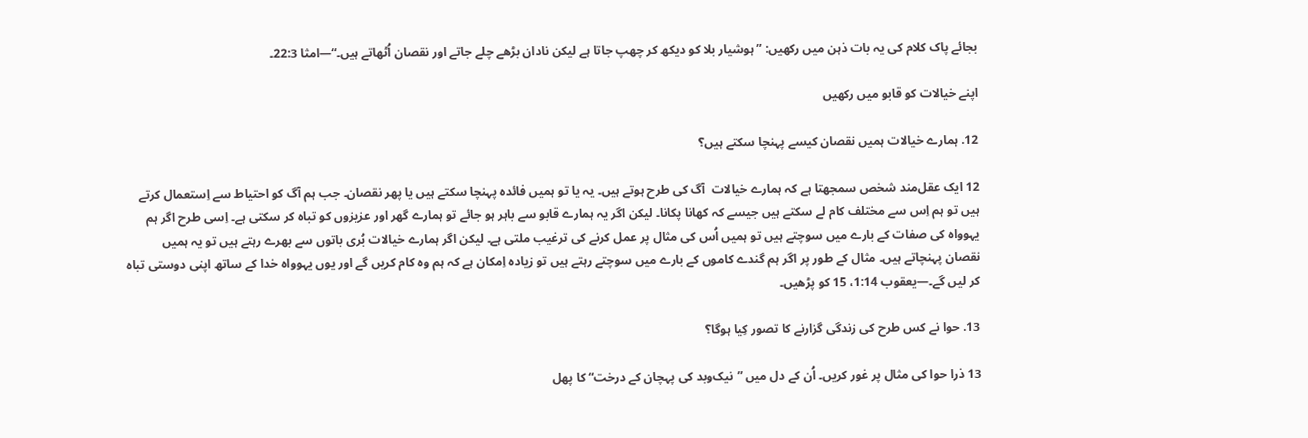بجائے پاک کلام کی یہ بات ذہن میں رکھیں: ”ہوشیار بلا کو دیکھ کر چھپ جاتا ہے لیکن نادان بڑھے چلے جاتے اور نقصان اُٹھاتے ہیں۔“—امثا 22:3۔

اپنے خیالات کو قابو میں رکھیں

12. ہمارے خیالات ہمیں نقصان کیسے پہنچا سکتے ہیں؟

12 ایک عقل‌مند شخص سمجھتا ہے کہ ہمارے خیالات  آگ کی طرح ہوتے ہیں۔ یہ یا تو ہمیں فائدہ پہنچا سکتے ہیں یا پھر نقصان۔ جب ہم آگ کو احتیاط سے اِستعمال کرتے ہیں تو ہم اِس سے مختلف کام لے سکتے ہیں جیسے کہ کھانا پکانا۔ لیکن اگر یہ ہمارے قابو سے باہر ہو جائے تو ہمارے گھر اور عزیزوں کو تباہ کر سکتی ہے۔ اِسی طرح اگر ہم یہوواہ کی صفات کے بارے میں سوچتے ہیں تو ہمیں اُس کی مثال پر عمل کرنے کی ترغیب ملتی ہے۔ لیکن اگر ہمارے خیالات بُری باتوں سے بھرے رہتے ہیں تو یہ ہمیں نقصان پہنچاتے ہیں۔ مثال کے طور پر اگر ہم گندے کاموں کے بارے میں سوچتے رہتے ہیں تو زیادہ اِمکان ہے کہ ہم وہ کام کریں گے اور یوں یہوواہ خدا کے ساتھ اپنی دوستی تباہ کر لیں گے۔—یعقوب 1:14، 15 کو پڑھیں۔

13. حوا نے کس طرح کی زندگی گزارنے کا تصور کِیا ہوگا؟

13 ذرا حوا کی مثال پر غور کریں۔ اُن کے دل میں ”نیک‌وبد کی پہچان کے درخت“ کا پھل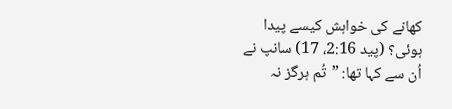کھانے کی خواہش کیسے پیدا ہوئی؟ (پید 2:16، 17) سانپ نے اُن سے کہا تھا: ”تُم ہرگز نہ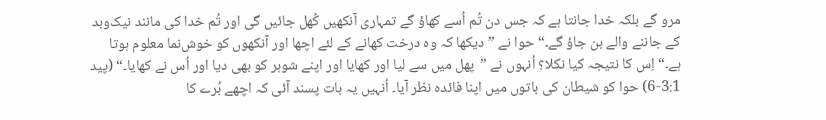مرو گے بلکہ خدا جانتا ہے کہ جس دن تُم اُسے کھاؤ گے تمہاری آنکھیں کُھل جائیں گی اور تُم خدا کی مانند نیک‌وبد کے جاننے والے بن جاؤ گے۔“ حوا نے ”دیکھا کہ وہ درخت کھانے کے لئے اچھا اور آنکھوں کو خوش‌نما معلوم ہوتا ہے۔“ اِس کا نتیجہ کیا نکلا؟ اُنہوں نے ”پھل میں سے لیا اور کھایا اور اپنے شوہر کو بھی دیا اور اُس نے کھایا۔“ (پید 3:1-6) حوا کو شیطان کی باتوں میں اپنا فائدہ نظر آیا۔ اُنہیں یہ بات پسند آئی کہ اچھے بُرے کا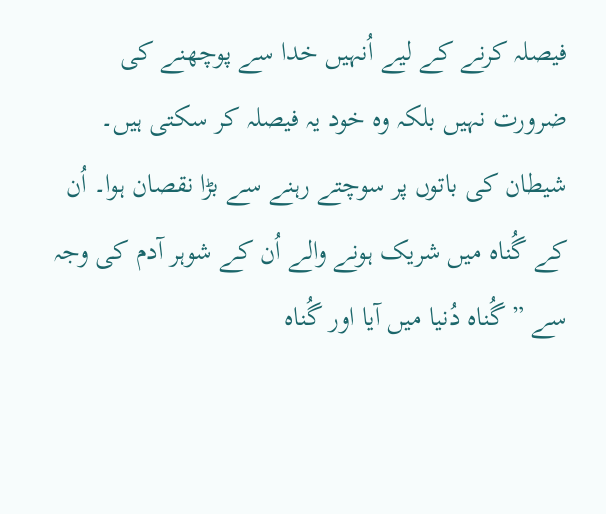فیصلہ کرنے کے لیے اُنہیں خدا سے پوچھنے کی ضرورت نہیں بلکہ وہ خود یہ فیصلہ کر سکتی ہیں۔ شیطان کی باتوں پر سوچتے رہنے سے بڑا نقصان ہوا۔ اُن کے گُناہ میں شریک ہونے والے اُن کے شوہر آدم کی وجہ سے ”گُناہ دُنیا میں آیا اور گُناہ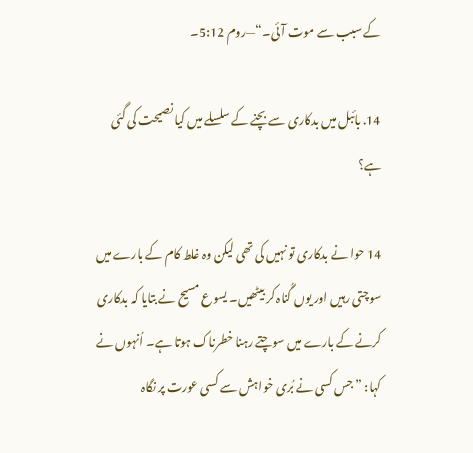کے سبب سے موت آئی۔“—روم 5:12۔

14. بائبل میں بدکاری سے بچنے کے سلسلے میں کیا نصیحت کی گئی ہے؟

14 حوا نے بدکاری تو نہیں کی تھی لیکن وہ غلط کام کے بارے میں سوچتی رہیں اور یوں گُناہ کر بیٹھیں۔ یسوع مسیح نے بتایا کہ بدکاری کرنے کے بارے میں سوچتے رہنا خطرناک ہوتا ہے۔ اُنہوں نے کہا: ”جس کسی نے بُری خواہش سے کسی عورت پر نگاہ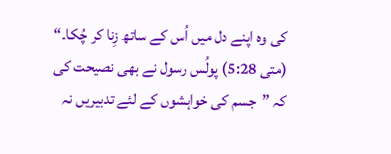کی وہ اپنے دل میں اُس کے ساتھ زِنا کر چُکا۔“ (متی 5:28) پولُس رسول نے بھی نصیحت کی کہ ”جسم کی خواہشوں کے لئے تدبیریں نہ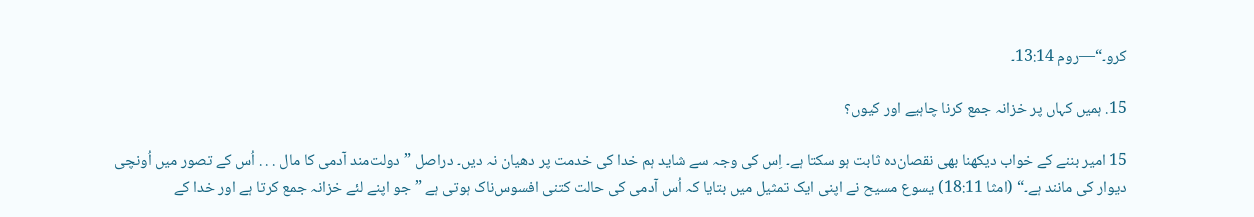کرو۔“—روم 13:14۔

15. ہمیں کہاں پر خزانہ جمع کرنا چاہیے اور کیوں؟

15 امیر بننے کے خواب دیکھنا بھی نقصان‌دہ ثابت ہو سکتا ہے۔ اِس کی وجہ سے شاید ہم خدا کی خدمت پر دھیان نہ دیں۔ دراصل ”دولت‌مند آدمی کا مال . . . اُس کے تصور میں اُونچی دیوار کی مانند ہے۔“ (امثا 18:11) یسوع مسیح نے اپنی ایک تمثیل میں بتایا کہ اُس آدمی کی حالت کتنی افسوس‌ناک ہوتی ہے ”جو اپنے لئے خزانہ جمع کرتا ہے اور خدا کے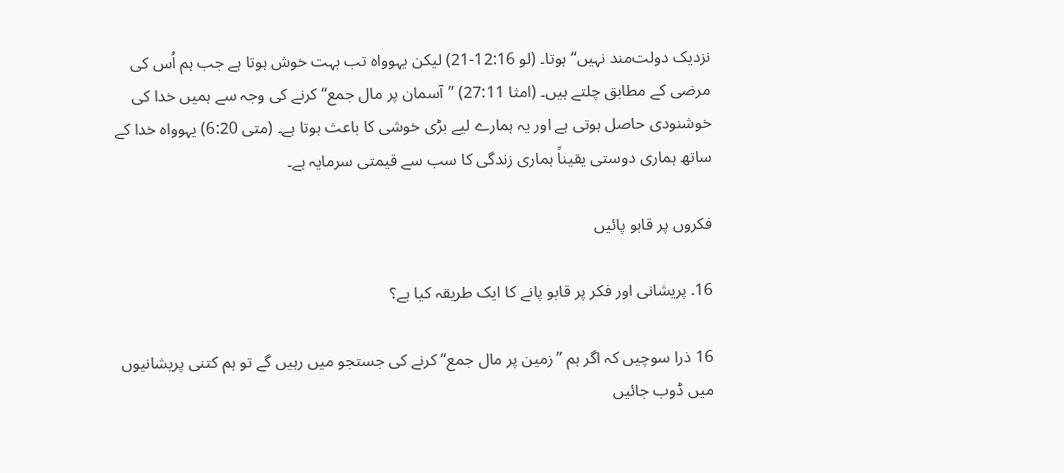نزدیک دولت‌مند نہیں“ ہوتا۔ (لو 12:16-21) لیکن یہوواہ تب بہت خوش ہوتا ہے جب ہم اُس کی مرضی کے مطابق چلتے ہیں۔ (امثا 27:11) ”آسمان پر مال جمع“ کرنے کی وجہ سے ہمیں خدا کی خوشنودی حاصل ہوتی ہے اور یہ ہمارے لیے بڑی خوشی کا باعث ہوتا ہے۔ (متی 6:20) یہوواہ خدا کے ساتھ ہماری دوستی یقیناً ہماری زندگی کا سب سے قیمتی سرمایہ ہے۔

فکروں پر قابو پائیں

16. پریشانی اور فکر پر قابو پانے کا ایک طریقہ کیا ہے؟

16 ذرا سوچیں کہ اگر ہم ”زمین پر مال جمع“ کرنے کی جستجو میں رہیں گے تو ہم کتنی پریشانیوں میں ڈوب جائیں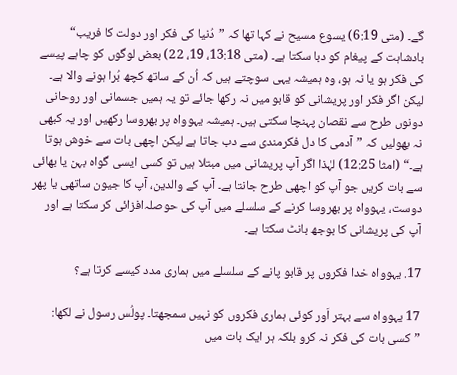گے۔ (متی 6:19) یسوع مسیح نے کہا تھا کہ ”دُنیا کی فکر اور دولت کا فریب“ بادشاہت کے پیغام کو دبا سکتا ہے۔ (متی 13:18، 19، 22) بعض لوگوں کو چاہے پیسے کی فکر ہو یا نہ ہو، وہ ہمیشہ یہی سوچتے ہیں کہ اُن کے ساتھ کچھ بُرا ہونے والا ہے۔ لیکن اگر فکر اور پریشانی کو قابو میں نہ رکھا جائے تو یہ ہمیں جسمانی اور روحانی دونوں طرح سے نقصان پہنچا سکتی ہیں۔ ہمیشہ یہوواہ پر بھروسا رکھیں اور یہ کبھی نہ بھولیں کہ ”آدمی کا دل فکرمندی سے دب جاتا ہے لیکن اچھی بات سے خوش ہوتا ہے۔“ (امثا 12:25) لہٰذا اگر آپ پریشانی میں مبتلا ہیں تو کسی ایسی گواہ بہن یا بھائی سے بات کریں جو آپ کو اچھی طرح جانتا ہے۔ آپ کے والدین، آپ کا جیون ساتھی یا پھر دوست، یہوواہ پر بھروسا کرنے کے سلسلے میں آپ کی حوصلہ‌افزائی کر سکتا ہے اور آپ کی پریشانی کا بوجھ بانٹ سکتا ہے۔

17. یہوواہ خدا فکروں پر قابو پانے کے سلسلے میں ہماری مدد کیسے کرتا ہے؟

17 یہوواہ سے بہتر اَور کوئی ہماری فکروں کو نہیں سمجھتا۔ پولُس رسول نے لکھا: ”کسی بات کی فکر نہ کرو بلکہ ہر ایک بات میں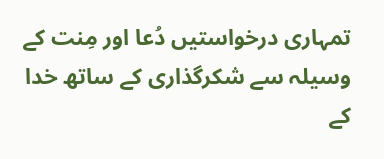تمہاری درخواستیں دُعا اور مِنت کے وسیلہ سے شکرگذاری کے ساتھ خدا کے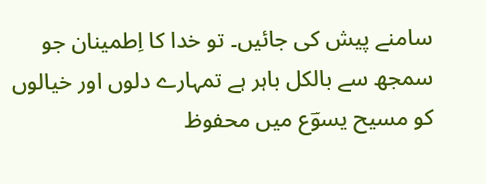سامنے پیش کی جائیں۔ تو خدا کا اِطمینان جو سمجھ سے بالکل باہر ہے تمہارے دلوں اور خیالوں کو مسیح یسوؔع میں محفوظ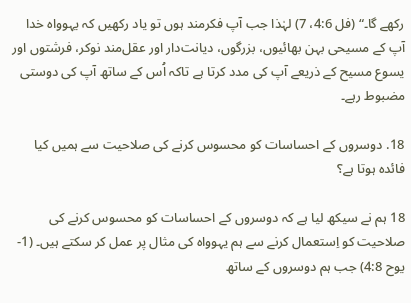رکھے گا۔“ (فل 4:6، 7) لہٰذا جب آپ فکرمند ہوں تو یاد رکھیں کہ یہوواہ خدا آپ کے مسیحی بہن بھائیوں، بزرگوں، دیانت‌دار اور عقل‌مند نوکر، فرشتوں اور یسوع مسیح کے ذریعے آپ کی مدد کرتا ہے تاکہ اُس کے ساتھ آپ کی دوستی مضبوط رہے۔

18. دوسروں کے احساسات کو محسوس کرنے کی صلاحیت سے ہمیں کیا فائدہ ہوتا ہے؟

18 ہم نے سیکھ لیا ہے کہ دوسروں کے احساسات کو محسوس کرنے کی صلاحیت کو اِستعمال کرنے سے ہم یہوواہ کی مثال پر عمل کر سکتے ہیں۔ (1-یوح 4:8) جب ہم دوسروں کے ساتھ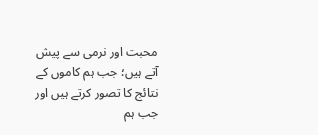محبت اور نرمی سے پیش آتے ہیں؛ جب ہم کاموں کے نتائج کا تصور کرتے ہیں اور جب ہم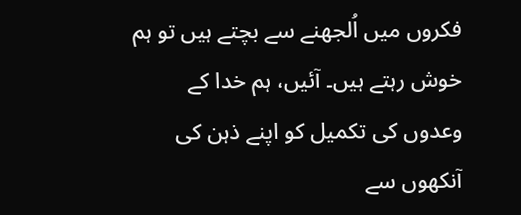فکروں میں اُلجھنے سے بچتے ہیں تو ہم خوش رہتے ہیں۔ آئیں، ہم خدا کے وعدوں کی تکمیل کو اپنے ذہن کی آنکھوں سے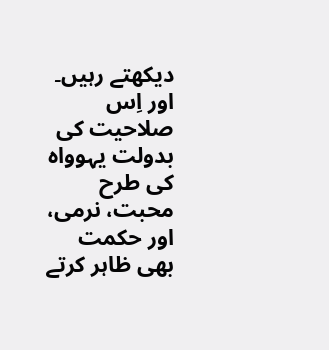دیکھتے رہیں۔ اور اِس صلاحیت کی بدولت یہوواہ کی طرح محبت، نرمی، اور حکمت بھی ظاہر کرتے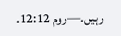رہیں۔—روم 12:12۔